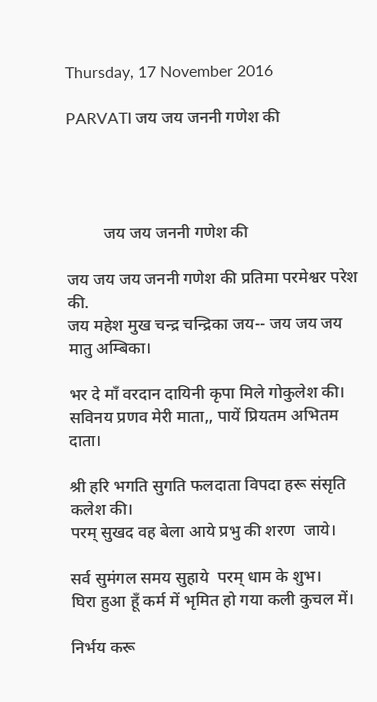Thursday, 17 November 2016

PARVATI जय जय जननी गणेश की




         जय जय जननी गणेश की

जय जय जय जननी गणेश की प्रतिमा परमेश्वर परेश की.
जय महेश मुख चन्द्र चन्द्रिका जय-- जय जय जय मातु अम्बिका।

भर दे माँ वरदान दायिनी कृपा मिले गोकुलेश की।
सविनय प्रणव मेरी माता,, पायें प्रियतम अभितम दाता।

श्री हरि भगति सुगति फलदाता विपदा हरू संसृति कलेश की।
परम् सुखद वह बेला आये प्रभु की शरण  जाये।

सर्व सुमंगल समय सुहाये  परम् धाम के शुभ।
घिरा हुआ हूँ कर्म में भृमित हो गया कली कुचल में।

निर्भय करू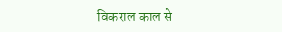विकराल काल से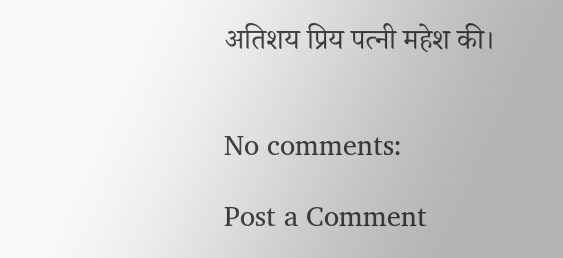अतिशय प्रिय पत्नी महेश की।


No comments:

Post a Comment